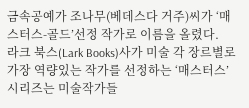금속공예가 조나무(베데스다 거주)씨가 ‘매스터스-골드’선정 작가로 이름을 올렸다.
라크 북스(Lark Books)사가 미술 각 장르별로 가장 역량있는 작가를 선정하는 ‘매스터스’ 시리즈는 미술작가들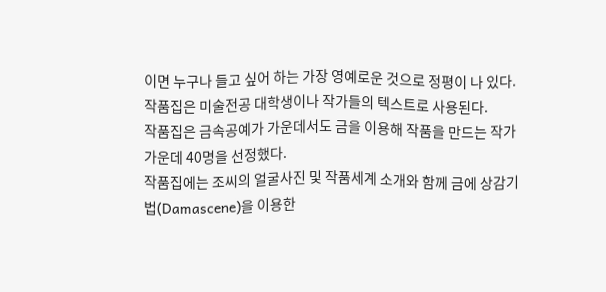이면 누구나 들고 싶어 하는 가장 영예로운 것으로 정평이 나 있다.
작품집은 미술전공 대학생이나 작가들의 텍스트로 사용된다.
작품집은 금속공예가 가운데서도 금을 이용해 작품을 만드는 작가 가운데 40명을 선정했다.
작품집에는 조씨의 얼굴사진 및 작품세계 소개와 함께 금에 상감기법(Damascene)을 이용한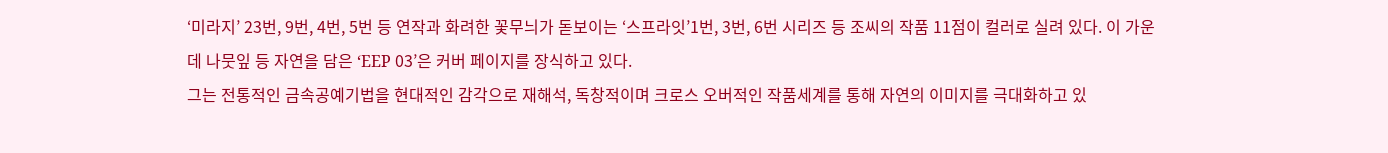‘미라지’ 23번, 9번, 4번, 5번 등 연작과 화려한 꽃무늬가 돋보이는 ‘스프라잇’1번, 3번, 6번 시리즈 등 조씨의 작품 11점이 컬러로 실려 있다. 이 가운데 나뭇잎 등 자연을 담은 ‘EEP 03’은 커버 페이지를 장식하고 있다.
그는 전통적인 금속공예기법을 현대적인 감각으로 재해석, 독창적이며 크로스 오버적인 작품세계를 통해 자연의 이미지를 극대화하고 있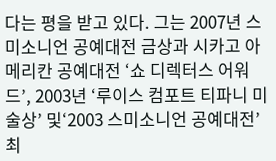다는 평을 받고 있다. 그는 2007년 스미소니언 공예대전 금상과 시카고 아메리칸 공예대전 ‘쇼 디렉터스 어워드’, 2003년 ‘루이스 컴포트 티파니 미술상’ 및‘2003 스미소니언 공예대전’ 최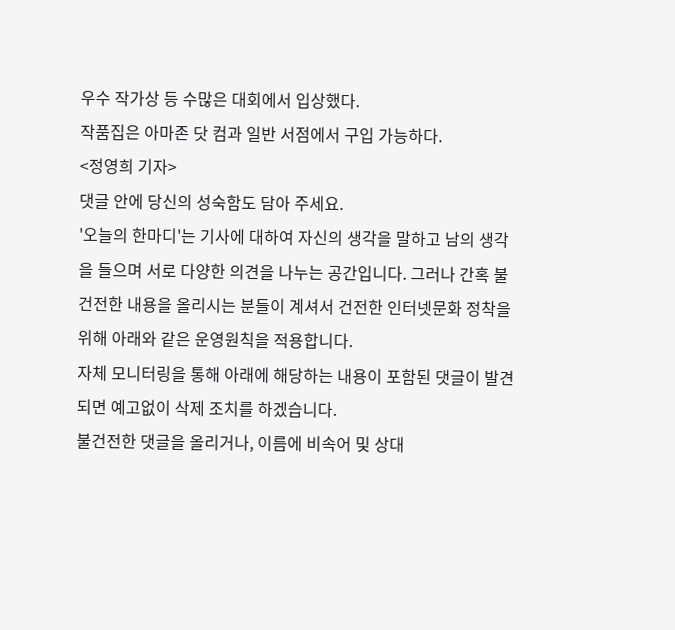우수 작가상 등 수많은 대회에서 입상했다.
작품집은 아마존 닷 컴과 일반 서점에서 구입 가능하다.
<정영희 기자>
댓글 안에 당신의 성숙함도 담아 주세요.
'오늘의 한마디'는 기사에 대하여 자신의 생각을 말하고 남의 생각을 들으며 서로 다양한 의견을 나누는 공간입니다. 그러나 간혹 불건전한 내용을 올리시는 분들이 계셔서 건전한 인터넷문화 정착을 위해 아래와 같은 운영원칙을 적용합니다.
자체 모니터링을 통해 아래에 해당하는 내용이 포함된 댓글이 발견되면 예고없이 삭제 조치를 하겠습니다.
불건전한 댓글을 올리거나, 이름에 비속어 및 상대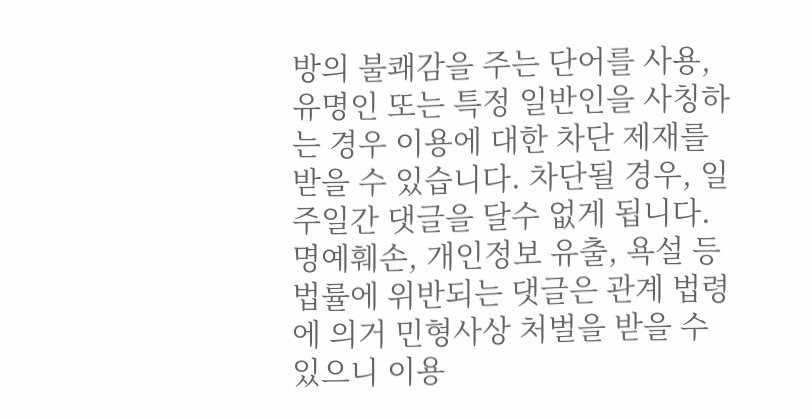방의 불쾌감을 주는 단어를 사용, 유명인 또는 특정 일반인을 사칭하는 경우 이용에 대한 차단 제재를 받을 수 있습니다. 차단될 경우, 일주일간 댓글을 달수 없게 됩니다.
명예훼손, 개인정보 유출, 욕설 등 법률에 위반되는 댓글은 관계 법령에 의거 민형사상 처벌을 받을 수 있으니 이용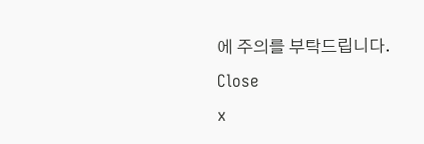에 주의를 부탁드립니다.
Close
x